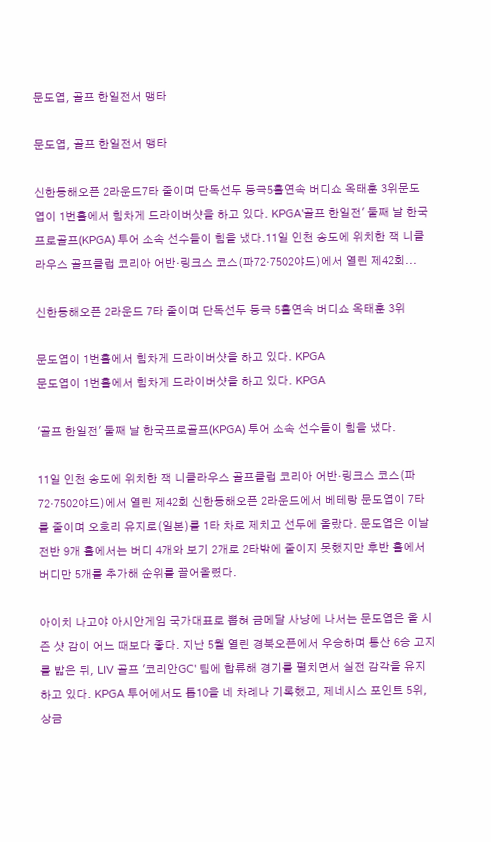문도엽, 골프 한일전서 맹타

문도엽, 골프 한일전서 맹타

신한동해오픈 2라운드7타 줄이며 단독선두 등극5홀연속 버디쇼 옥태훈 3위문도엽이 1번홀에서 힘차게 드라이버샷을 하고 있다. KPGA'골프 한일전' 둘째 날 한국프로골프(KPGA) 투어 소속 선수들이 힘을 냈다.11일 인천 송도에 위치한 잭 니클라우스 골프클럽 코리아 어반·링크스 코스(파72·7502야드)에서 열린 제42회...

신한동해오픈 2라운드 7타 줄이며 단독선두 등극 5홀연속 버디쇼 옥태훈 3위

문도엽이 1번홀에서 힘차게 드라이버샷을 하고 있다. KPGA
문도엽이 1번홀에서 힘차게 드라이버샷을 하고 있다. KPGA

'골프 한일전' 둘째 날 한국프로골프(KPGA) 투어 소속 선수들이 힘을 냈다.

11일 인천 송도에 위치한 잭 니클라우스 골프클럽 코리아 어반·링크스 코스(파72·7502야드)에서 열린 제42회 신한동해오픈 2라운드에서 베테랑 문도엽이 7타를 줄이며 오호리 유지로(일본)를 1타 차로 제치고 선두에 올랐다. 문도엽은 이날 전반 9개 홀에서는 버디 4개와 보기 2개로 2타밖에 줄이지 못했지만 후반 홀에서 버디만 5개를 추가해 순위를 끌어올렸다.

아이치 나고야 아시안게임 국가대표로 뽑혀 금메달 사냥에 나서는 문도엽은 올 시즌 샷 감이 어느 때보다 좋다. 지난 5월 열린 경북오픈에서 우승하며 통산 6승 고지를 밟은 뒤, LIV 골프 '코리안GC' 팀에 합류해 경기를 펼치면서 실전 감각을 유지하고 있다. KPGA 투어에서도 톱10을 네 차례나 기록했고, 제네시스 포인트 5위, 상금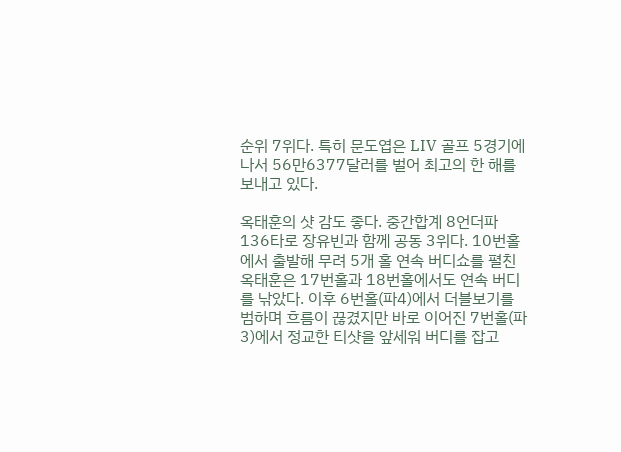순위 7위다. 특히 문도엽은 LIV 골프 5경기에 나서 56만6377달러를 벌어 최고의 한 해를 보내고 있다.

옥태훈의 샷 감도 좋다. 중간합계 8언더파 136타로 장유빈과 함께 공동 3위다. 10번홀에서 출발해 무려 5개 홀 연속 버디쇼를 펼친 옥태훈은 17번홀과 18번홀에서도 연속 버디를 낚았다. 이후 6번홀(파4)에서 더블보기를 범하며 흐름이 끊겼지만 바로 이어진 7번홀(파3)에서 정교한 티샷을 앞세워 버디를 잡고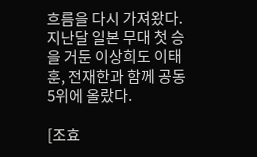흐름을 다시 가져왔다. 지난달 일본 무대 첫 승을 거둔 이상희도 이태훈, 전재한과 함께 공동 5위에 올랐다.

[조효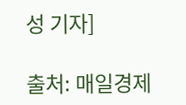성 기자]

출처: 매일경제